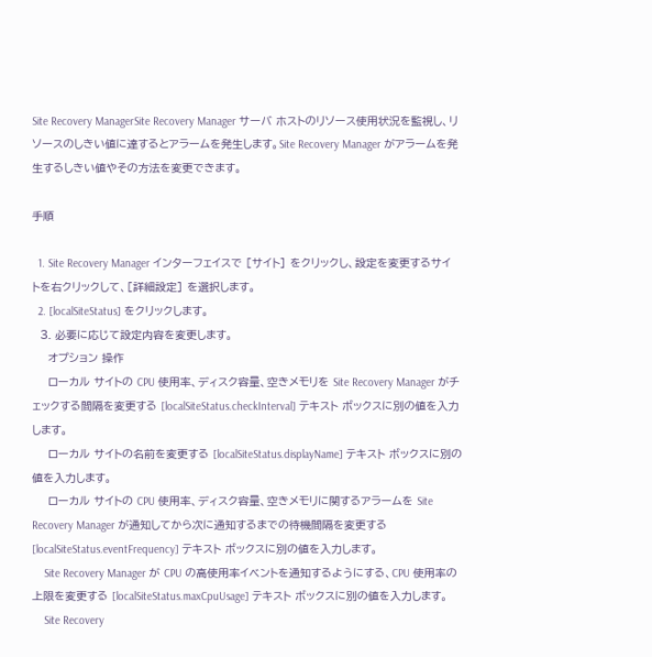Site Recovery ManagerSite Recovery Manager サーバ ホストのリソース使用状況を監視し、リソースのしきい値に達するとアラームを発生します。Site Recovery Manager がアラームを発生するしきい値やその方法を変更できます。

手順

  1. Site Recovery Manager インターフェイスで [サイト] をクリックし、設定を変更するサイトを右クリックして、[詳細設定] を選択します。
  2. [localSiteStatus] をクリックします。
  3. 必要に応じて設定内容を変更します。
    オプション 操作
    ローカル サイトの CPU 使用率、ディスク容量、空きメモリを Site Recovery Manager がチェックする間隔を変更する [localSiteStatus.checkInterval] テキスト ボックスに別の値を入力します。
    ローカル サイトの名前を変更する [localSiteStatus.displayName] テキスト ボックスに別の値を入力します。
    ローカル サイトの CPU 使用率、ディスク容量、空きメモリに関するアラームを Site Recovery Manager が通知してから次に通知するまでの待機間隔を変更する [localSiteStatus.eventFrequency] テキスト ボックスに別の値を入力します。
    Site Recovery Manager が CPU の高使用率イベントを通知するようにする、CPU 使用率の上限を変更する [localSiteStatus.maxCpuUsage] テキスト ボックスに別の値を入力します。
    Site Recovery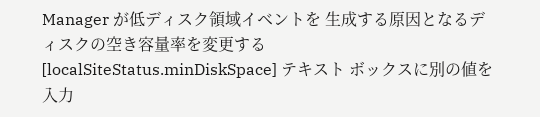Manager が低ディスク領域イベントを 生成する原因となるディスクの空き容量率を変更する [localSiteStatus.minDiskSpace] テキスト ボックスに別の値を入力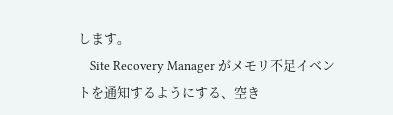します。
    Site Recovery Manager がメモリ不足イベントを通知するようにする、空き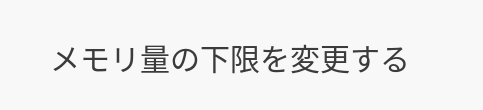メモリ量の下限を変更する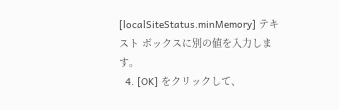[localSiteStatus.minMemory] テキスト ボックスに別の値を入力します。
  4. [OK] をクリックして、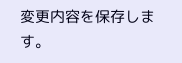変更内容を保存します。